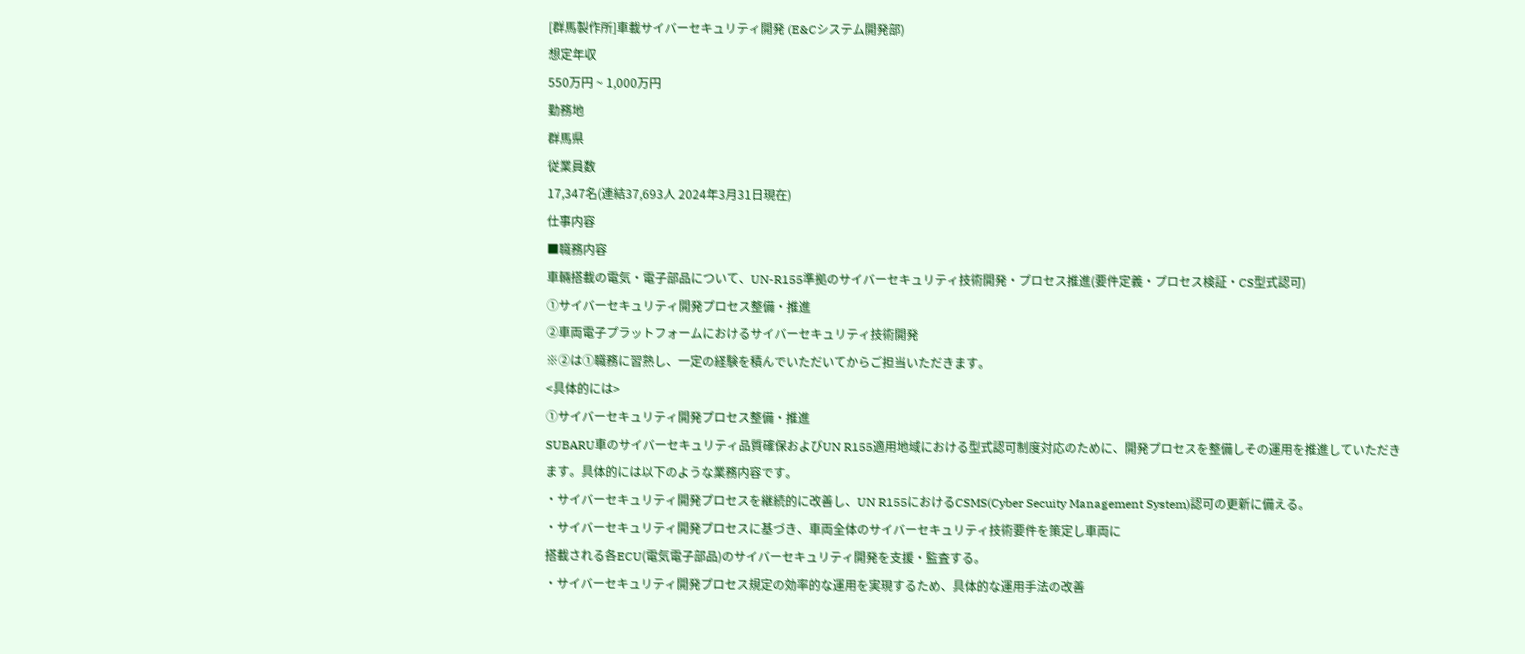[群馬製作所]車載サイバーセキュリティ開発 (E&Cシステム開発部)
想定年収
550万円 ~ 1,000万円
勤務地
群馬県
従業員数
17,347名(連結37,693人 2024年3月31日現在)
仕事内容
■職務内容
車輛搭載の電気・電子部品について、UN-R155準拠のサイバーセキュリティ技術開発・プロセス推進(要件定義・プロセス検証・CS型式認可)
①サイバーセキュリティ開発プロセス整備・推進
②車両電子プラットフォームにおけるサイバーセキュリティ技術開発
※②は①職務に習熟し、一定の経験を積んでいただいてからご担当いただきます。
<具体的には>
①サイバーセキュリティ開発プロセス整備・推進
SUBARU車のサイバーセキュリティ品質確保およびUN R155適用地域における型式認可制度対応のために、開発プロセスを整備しその運用を推進していただきます。具体的には以下のような業務内容です。
・サイバーセキュリティ開発プロセスを継続的に改善し、UN R155におけるCSMS(Cyber Secuity Management System)認可の更新に備える。
・サイバーセキュリティ開発プロセスに基づき、車両全体のサイバーセキュリティ技術要件を策定し車両に
搭載される各ECU(電気電子部品)のサイバーセキュリティ開発を支援・監査する。
・サイバーセキュリティ開発プロセス規定の効率的な運用を実現するため、具体的な運用手法の改善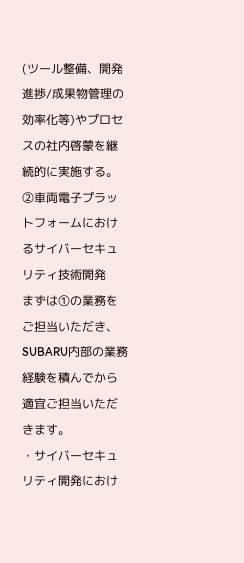(ツール整備、開発進捗/成果物管理の効率化等)やプロセスの社内啓蒙を継続的に実施する。
②車両電子プラットフォームにおけるサイバーセキュリティ技術開発
まずは①の業務をご担当いただき、SUBARU内部の業務経験を積んでから適宜ご担当いただきます。
・サイバーセキュリティ開発におけ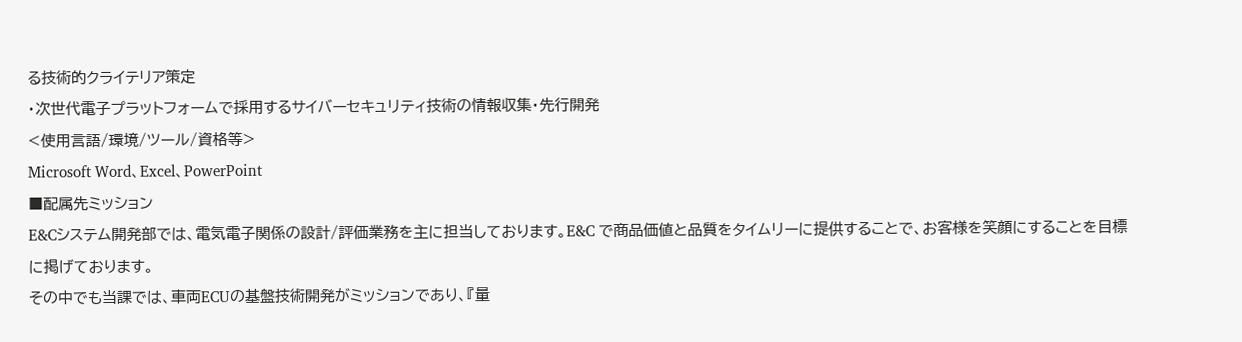る技術的クライテリア策定
・次世代電子プラットフォームで採用するサイバーセキュリティ技術の情報収集・先行開発
<使用言語/環境/ツール/資格等>
Microsoft Word、Excel、PowerPoint
■配属先ミッション
E&Cシステム開発部では、電気電子関係の設計/評価業務を主に担当しております。E&C で商品価値と品質をタイムリーに提供することで、お客様を笑顔にすることを目標に掲げております。
その中でも当課では、車両ECUの基盤技術開発がミッションであり、『量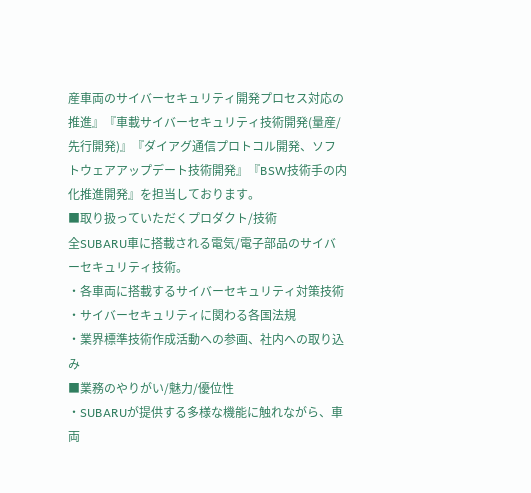産車両のサイバーセキュリティ開発プロセス対応の推進』『車載サイバーセキュリティ技術開発(量産/先行開発)』『ダイアグ通信プロトコル開発、ソフトウェアアップデート技術開発』『BSW技術手の内化推進開発』を担当しております。
■取り扱っていただくプロダクト/技術
全SUBARU車に搭載される電気/電子部品のサイバーセキュリティ技術。
・各車両に搭載するサイバーセキュリティ対策技術
・サイバーセキュリティに関わる各国法規
・業界標準技術作成活動への参画、社内への取り込み
■業務のやりがい/魅力/優位性
・SUBARUが提供する多様な機能に触れながら、車両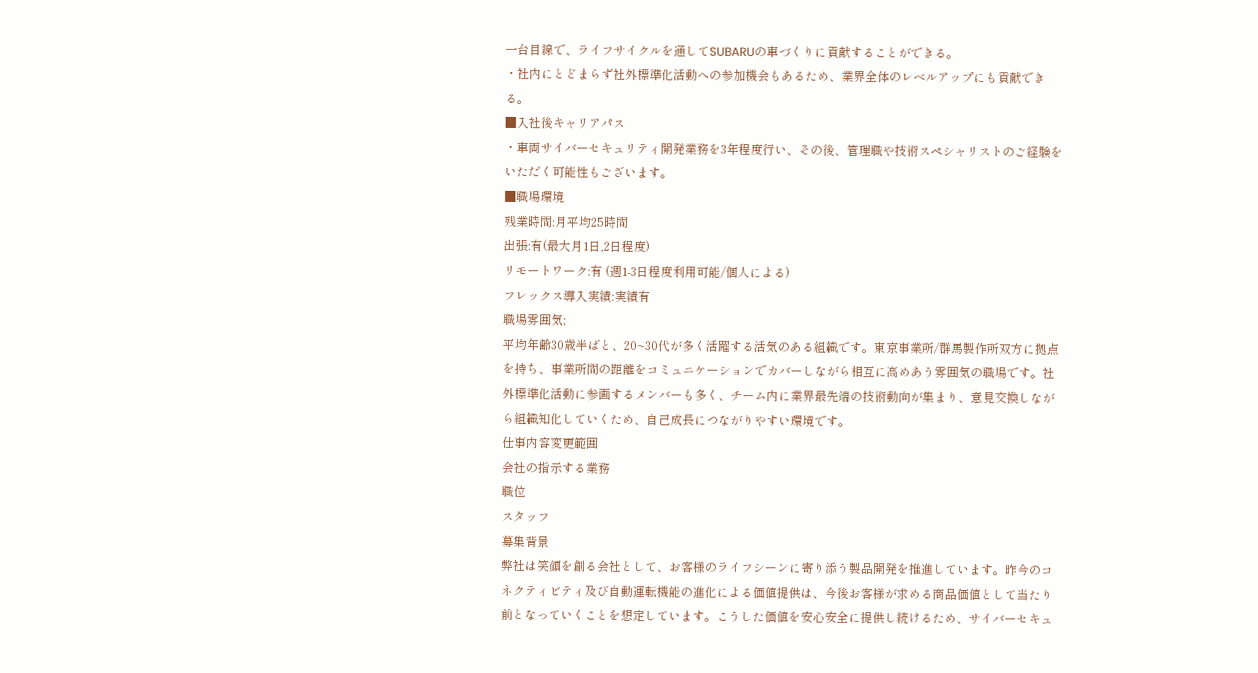一台目線で、ライフサイクルを通してSUBARUの車づくりに貢献することができる。
・社内にとどまらず社外標準化活動への参加機会もあるため、業界全体のレベルアップにも貢献できる。
■入社後キャリアパス
・車両サイバーセキュリティ開発業務を3年程度行い、その後、管理職や技術スペシャリストのご経験をいただく可能性もございます。
■職場環境
残業時間:月平均25時間
出張:有(最大月1日,2日程度)
リモートワーク:有 (週1-3日程度利用可能/個人による)
フレックス導入実績:実績有
職場雰囲気;
平均年齢30歳半ばと、20~30代が多く活躍する活気のある組織です。東京事業所/群馬製作所双方に拠点を持ち、事業所間の距離をコミュニケーションでカバーしながら相互に高めあう雰囲気の職場です。社外標準化活動に参画するメンバーも多く、チーム内に業界最先端の技術動向が集まり、意見交換しながら組織知化していくため、自己成長につながりやすい環境です。
仕事内容変更範囲
会社の指示する業務
職位
スタッフ
募集背景
弊社は笑顔を創る会社として、お客様のライフシーンに寄り添う製品開発を推進しています。昨今のコネクティビティ及び自動運転機能の進化による価値提供は、今後お客様が求める商品価値として当たり前となっていくことを想定しています。こうした価値を安心安全に提供し続けるため、サイバーセキュ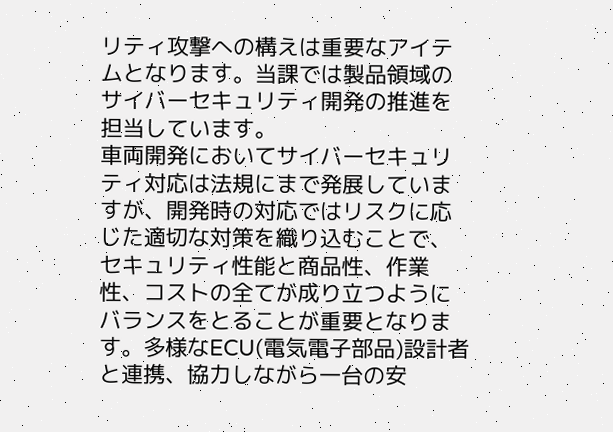リティ攻撃への構えは重要なアイテムとなります。当課では製品領域のサイバーセキュリティ開発の推進を担当しています。
車両開発においてサイバーセキュリティ対応は法規にまで発展していますが、開発時の対応ではリスクに応じた適切な対策を織り込むことで、セキュリティ性能と商品性、作業性、コストの全てが成り立つようにバランスをとることが重要となります。多様なECU(電気電子部品)設計者と連携、協力しながら一台の安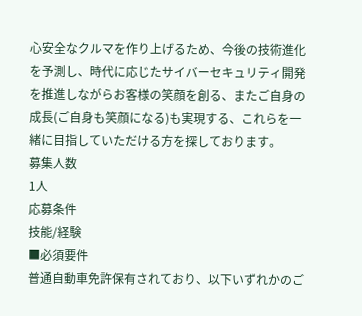心安全なクルマを作り上げるため、今後の技術進化を予測し、時代に応じたサイバーセキュリティ開発を推進しながらお客様の笑顔を創る、またご自身の成長(ご自身も笑顔になる)も実現する、これらを一緒に目指していただける方を探しております。
募集人数
1人
応募条件
技能/経験
■必須要件
普通自動車免許保有されており、以下いずれかのご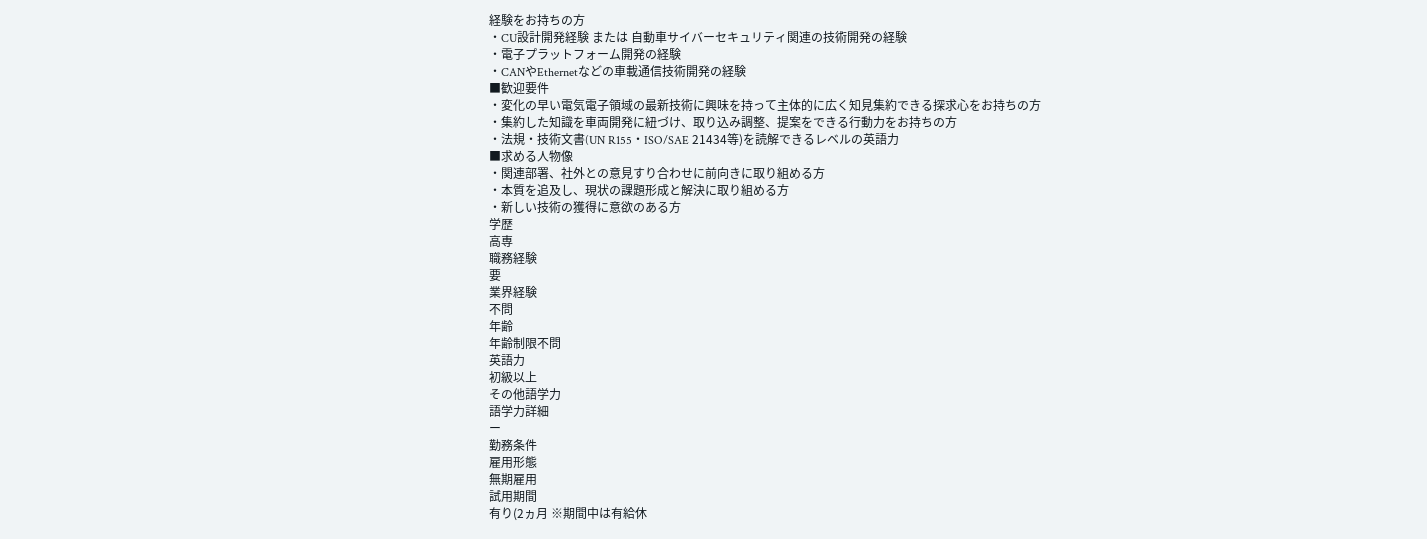経験をお持ちの方
・CU設計開発経験 または 自動車サイバーセキュリティ関連の技術開発の経験
・電子プラットフォーム開発の経験
・CANやEthernetなどの車載通信技術開発の経験
■歓迎要件
・変化の早い電気電子領域の最新技術に興味を持って主体的に広く知見集約できる探求心をお持ちの方
・集約した知識を車両開発に紐づけ、取り込み調整、提案をできる行動力をお持ちの方
・法規・技術文書(UN R155・ISO/SAE 21434等)を読解できるレベルの英語力
■求める人物像
・関連部署、社外との意見すり合わせに前向きに取り組める方
・本質を追及し、現状の課題形成と解決に取り組める方
・新しい技術の獲得に意欲のある方
学歴
高専
職務経験
要
業界経験
不問
年齢
年齢制限不問
英語力
初級以上
その他語学力
語学力詳細
ー
勤務条件
雇用形態
無期雇用
試用期間
有り(2ヵ月 ※期間中は有給休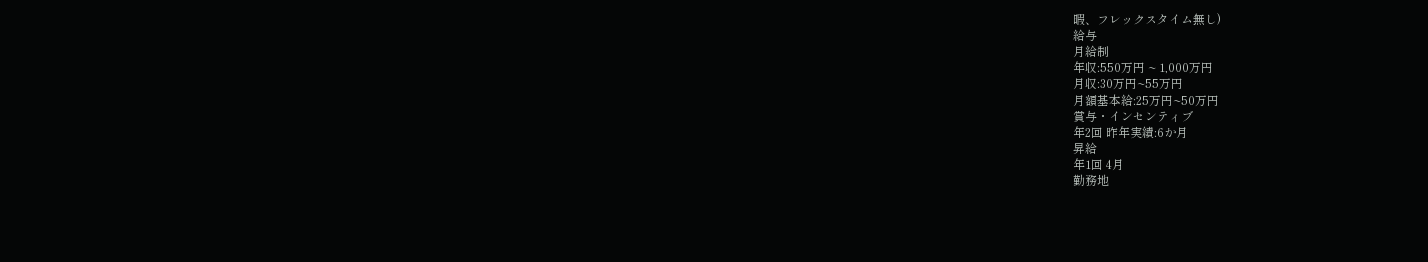暇、フレックスタイム無し)
給与
月給制
年収:550万円 ~ 1,000万円
月収:30万円~55万円
月額基本給:25万円~50万円
賞与・インセンティブ
年2回 昨年実績:6か月
昇給
年1回 4月
勤務地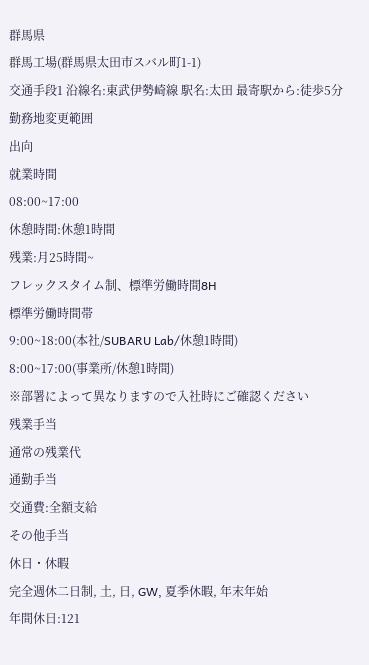群馬県
群馬工場(群馬県太田市スバル町1-1)
交通手段1 沿線名:東武伊勢崎線 駅名:太田 最寄駅から:徒歩5分
勤務地変更範囲
出向
就業時間
08:00~17:00
休憩時間:休憩1時間
残業:月25時間~
フレックスタイム制、標準労働時間8H
標準労働時間帯
9:00~18:00(本社/SUBARU Lab/休憩1時間)
8:00~17:00(事業所/休憩1時間)
※部署によって異なりますので入社時にご確認ください
残業手当
通常の残業代
通勤手当
交通費:全額支給
その他手当
休日・休暇
完全週休二日制, 土, 日, GW, 夏季休暇, 年末年始
年間休日:121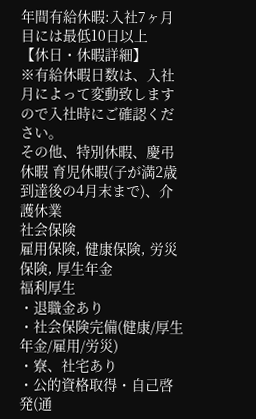年間有給休暇:入社7ヶ月目には最低10日以上
【休日・休暇詳細】
※有給休暇日数は、入社月によって変動致しますので入社時にご確認ください。
その他、特別休暇、慶弔休暇 育児休暇(子が満2歳到達後の4月末まで)、介護休業
社会保険
雇用保険, 健康保険, 労災保険, 厚生年金
福利厚生
・退職金あり
・社会保険完備(健康/厚生年金/雇用/労災)
・寮、社宅あり
・公的資格取得・自己啓発(通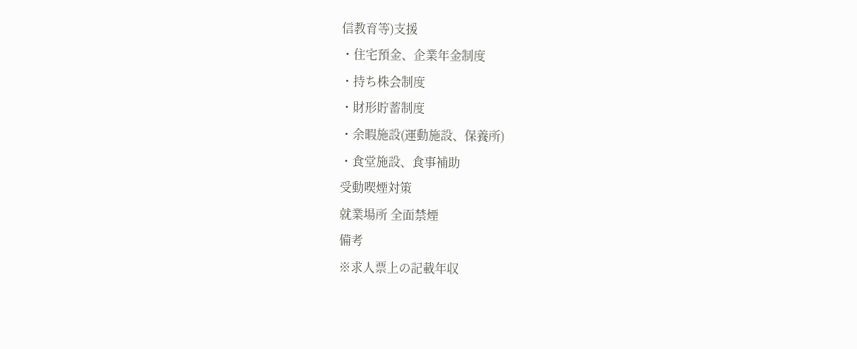信教育等)支援
・住宅預金、企業年金制度
・持ち株会制度
・財形貯蓄制度
・余暇施設(運動施設、保養所)
・食堂施設、食事補助
受動喫煙対策
就業場所 全面禁煙
備考
※求人票上の記載年収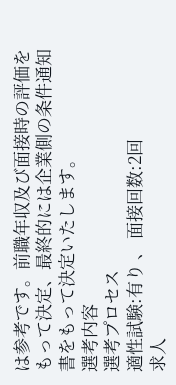は参考です。前職年収及び面接時の評価をもって決定、最終的には企業側の条件通知書をもって決定いたします。
選考内容
選考プロセス
適性試験:有り 、 面接回数:2回
求人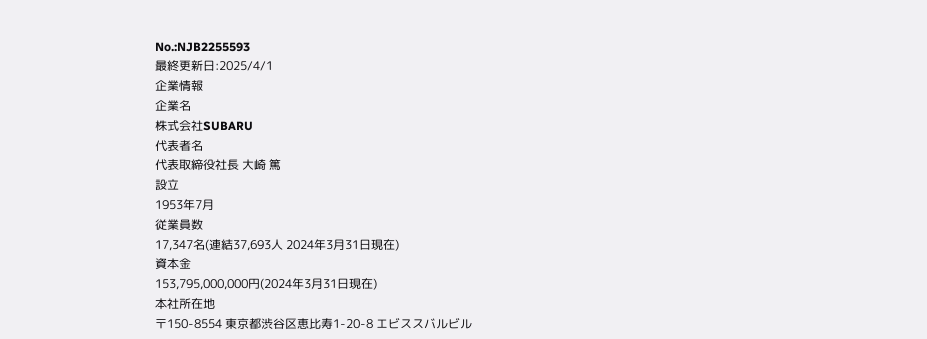No.:NJB2255593
最終更新日:2025/4/1
企業情報
企業名
株式会社SUBARU
代表者名
代表取締役社長 大崎 篤
設立
1953年7月
従業員数
17,347名(連結37,693人 2024年3月31日現在)
資本金
153,795,000,000円(2024年3月31日現在)
本社所在地
〒150-8554 東京都渋谷区恵比寿1-20-8 エビススバルビル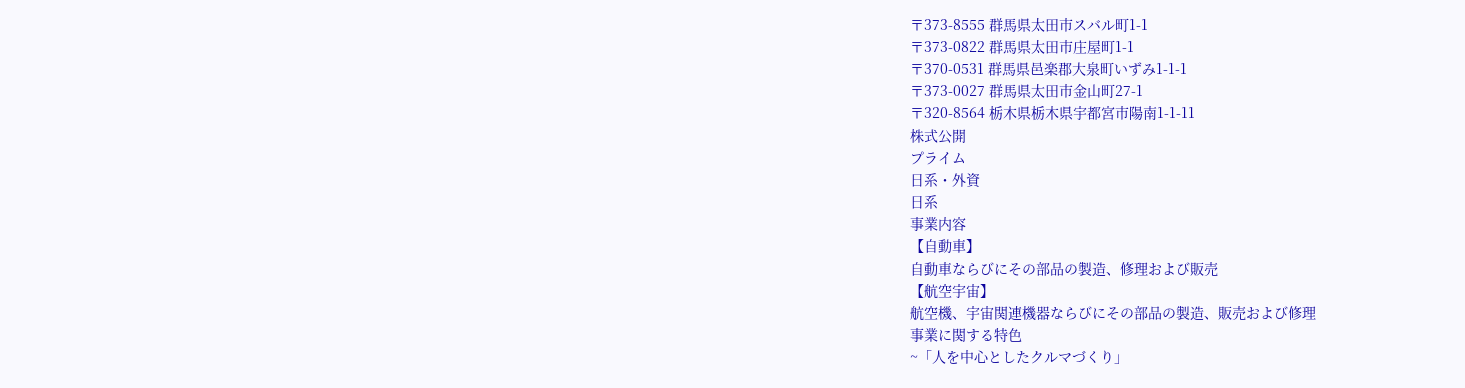〒373-8555 群馬県太田市スバル町1-1
〒373-0822 群馬県太田市庄屋町1-1
〒370-0531 群馬県邑楽郡大泉町いずみ1-1-1
〒373-0027 群馬県太田市金山町27-1
〒320-8564 栃木県栃木県宇都宮市陽南1-1-11
株式公開
プライム
日系・外資
日系
事業内容
【自動車】
自動車ならびにその部品の製造、修理および販売
【航空宇宙】
航空機、宇宙関連機器ならびにその部品の製造、販売および修理
事業に関する特色
~「人を中心としたクルマづくり」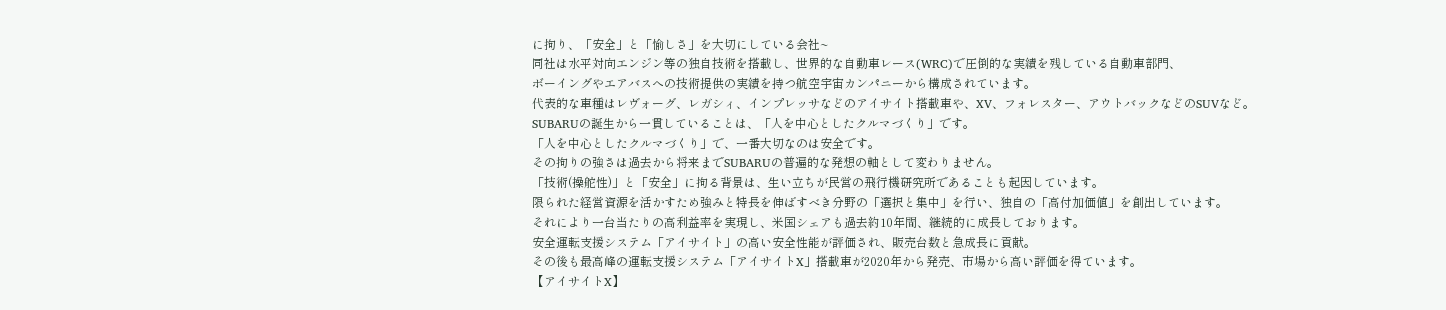に拘り、「安全」と「愉しさ」を大切にしている会社~
同社は水平対向エンジン等の独自技術を搭載し、世界的な自動車レース(WRC)で圧倒的な実績を残している自動車部門、
ボーイングやエアバスへの技術提供の実績を持つ航空宇宙カンパニーから構成されています。
代表的な車種はレヴォーグ、レガシィ、インプレッサなどのアイサイト搭載車や、XV、フォレスター、アウトバックなどのSUVなど。
SUBARUの誕生から一貫していることは、「人を中心としたクルマづくり」です。
「人を中心としたクルマづくり」で、一番大切なのは安全です。
その拘りの強さは過去から将来までSUBARUの普遍的な発想の軸として変わりません。
「技術(操舵性)」と「安全」に拘る背景は、生い立ちが民営の飛行機研究所であることも起因しています。
限られた経営資源を活かすため強みと特長を伸ばすべき分野の「選択と集中」を行い、独自の「高付加価値」を創出しています。
それにより一台当たりの高利益率を実現し、米国シェアも過去約10年間、継続的に成長しております。
安全運転支援システム「アイサイト」の高い安全性能が評価され、販売台数と急成長に貢献。
その後も最高峰の運転支援システム「アイサイトX」搭載車が2020年から発売、市場から高い評価を得ています。
【アイサイトX】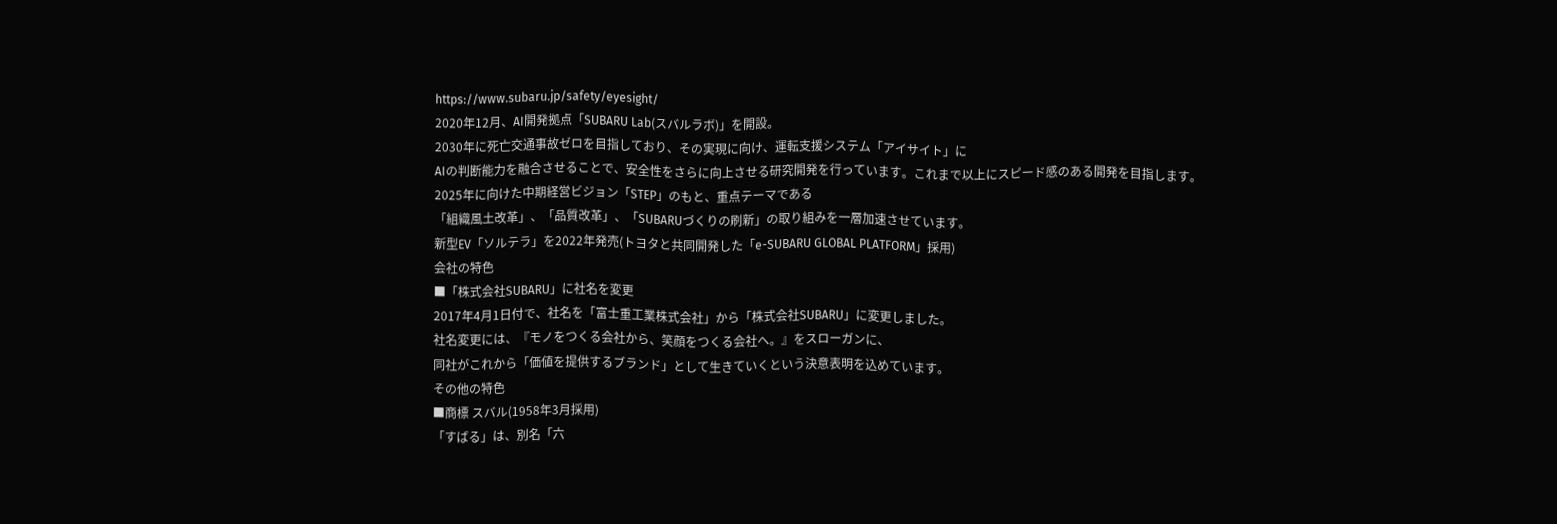https://www.subaru.jp/safety/eyesight/
2020年12月、AI開発拠点「SUBARU Lab(スバルラボ)」を開設。
2030年に死亡交通事故ゼロを目指しており、その実現に向け、運転支援システム「アイサイト」に
AIの判断能力を融合させることで、安全性をさらに向上させる研究開発を行っています。これまで以上にスピード感のある開発を目指します。
2025年に向けた中期経営ビジョン「STEP」のもと、重点テーマである
「組織風土改革」、「品質改革」、「SUBARUづくりの刷新」の取り組みを一層加速させています。
新型EV「ソルテラ」を2022年発売(トヨタと共同開発した「e-SUBARU GLOBAL PLATFORM」採用)
会社の特色
■「株式会社SUBARU」に社名を変更
2017年4月1日付で、社名を「富士重工業株式会社」から「株式会社SUBARU」に変更しました。
社名変更には、『モノをつくる会社から、笑顔をつくる会社へ。』をスローガンに、
同社がこれから「価値を提供するブランド」として生きていくという決意表明を込めています。
その他の特色
■商標 スバル(1958年3月採用)
「すばる」は、別名「六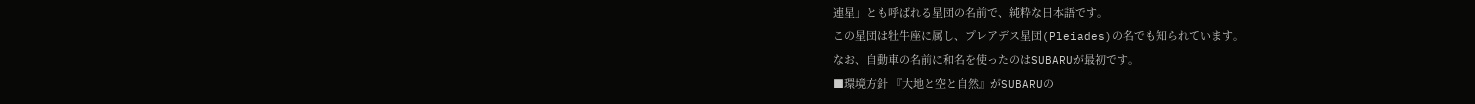連星」とも呼ばれる星団の名前で、純粋な日本語です。
この星団は牡牛座に属し、プレアデス星団(Pleiades)の名でも知られています。
なお、自動車の名前に和名を使ったのはSUBARUが最初です。
■環境方針 『大地と空と自然』がSUBARUの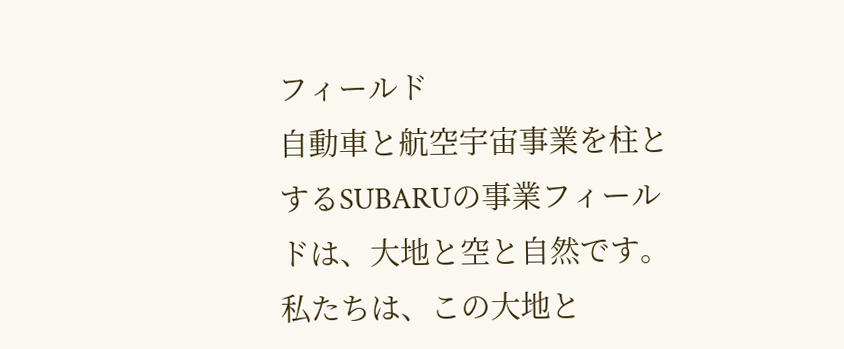フィールド
自動車と航空宇宙事業を柱とするSUBARUの事業フィールドは、大地と空と自然です。
私たちは、この大地と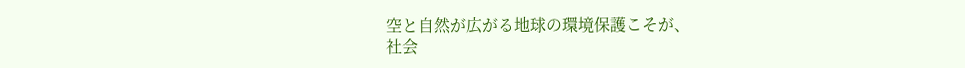空と自然が広がる地球の環境保護こそが、
社会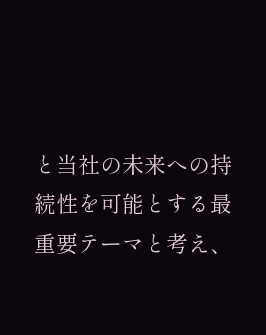と当社の未来への持続性を可能とする最重要テーマと考え、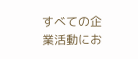すべての企業活動にお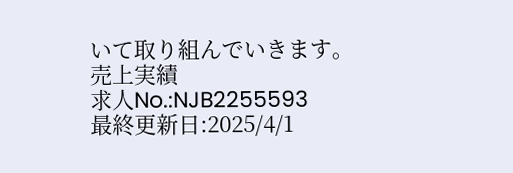いて取り組んでいきます。
売上実績
求人No.:NJB2255593
最終更新日:2025/4/1